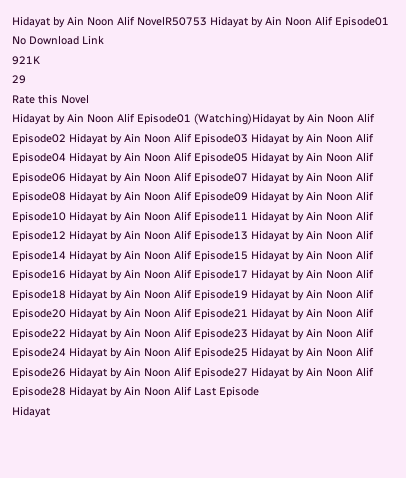Hidayat by Ain Noon Alif NovelR50753 Hidayat by Ain Noon Alif Episode01
No Download Link
921K
29
Rate this Novel
Hidayat by Ain Noon Alif Episode01 (Watching)Hidayat by Ain Noon Alif Episode02 Hidayat by Ain Noon Alif Episode03 Hidayat by Ain Noon Alif Episode04 Hidayat by Ain Noon Alif Episode05 Hidayat by Ain Noon Alif Episode06 Hidayat by Ain Noon Alif Episode07 Hidayat by Ain Noon Alif Episode08 Hidayat by Ain Noon Alif Episode09 Hidayat by Ain Noon Alif Episode10 Hidayat by Ain Noon Alif Episode11 Hidayat by Ain Noon Alif Episode12 Hidayat by Ain Noon Alif Episode13 Hidayat by Ain Noon Alif Episode14 Hidayat by Ain Noon Alif Episode15 Hidayat by Ain Noon Alif Episode16 Hidayat by Ain Noon Alif Episode17 Hidayat by Ain Noon Alif Episode18 Hidayat by Ain Noon Alif Episode19 Hidayat by Ain Noon Alif Episode20 Hidayat by Ain Noon Alif Episode21 Hidayat by Ain Noon Alif Episode22 Hidayat by Ain Noon Alif Episode23 Hidayat by Ain Noon Alif Episode24 Hidayat by Ain Noon Alif Episode25 Hidayat by Ain Noon Alif Episode26 Hidayat by Ain Noon Alif Episode27 Hidayat by Ain Noon Alif Episode28 Hidayat by Ain Noon Alif Last Episode
Hidayat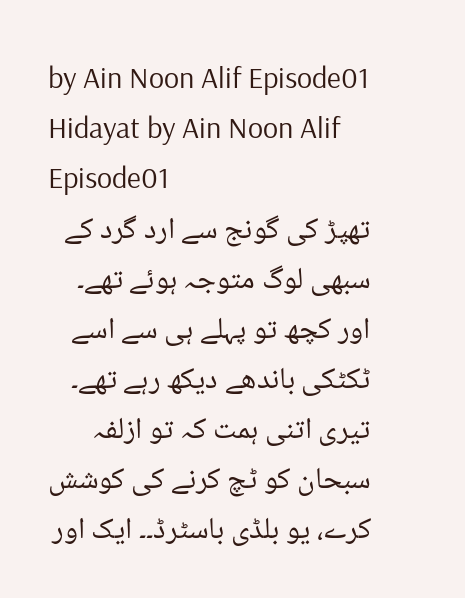by Ain Noon Alif Episode01
Hidayat by Ain Noon Alif Episode01
تھپڑ کی گونج سے ارد گرد کے سبھی لوگ متوجہ ہوئے تھے۔ اور کچھ تو پہلے ہی سے اسے ٹکٹکی باندھے دیکھ رہے تھے۔
تیری اتنی ہمت کہ تو ازلفہ سبحان کو ٹچ کرنے کی کوشش کرے، یو بلڈی باسٹرڈ۔۔ ایک اور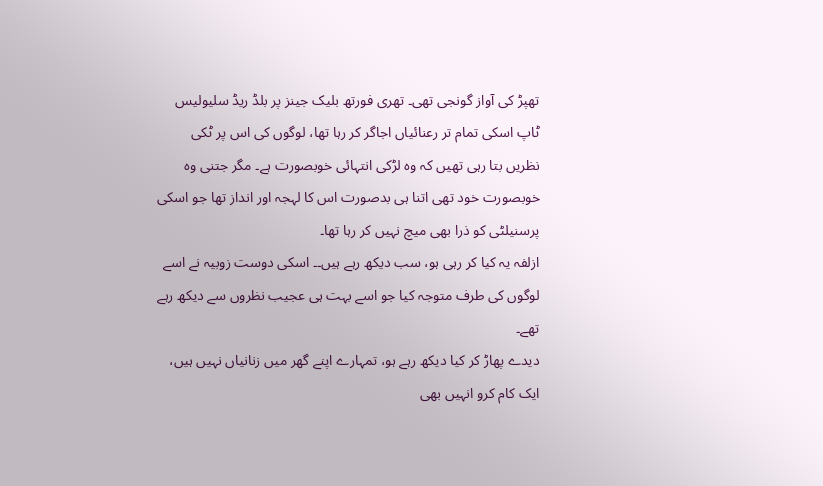تھپڑ کی آواز گونجی تھی۔ تھری فورتھ بلیک جینز پر بلڈ ریڈ سلیولیس ٹاپ اسکی تمام تر رعنائیاں اجاگر کر رہا تھا، لوگوں کی اس پر ٹکی نظریں بتا رہی تھیں کہ وہ لڑکی انتہائی خوبصورت ہے۔ مگر جتنی وہ خوبصورت خود تھی اتنا ہی بدصورت اس کا لہجہ اور انداز تھا جو اسکی پرسنیلٹی کو ذرا بھی میچ نہیں کر رہا تھا۔
ازلفہ یہ کیا کر رہی ہو، سب دیکھ رہے ہیں۔۔ اسکی دوست زوبیہ نے اسے لوگوں کی طرف متوجہ کیا جو اسے بہت ہی عجیب نظروں سے دیکھ رہے تھے۔
دیدے پھاڑ کر کیا دیکھ رہے ہو، تمہارے اپنے گھر میں زنانیاں نہیں ہیں، ایک کام کرو انہیں بھی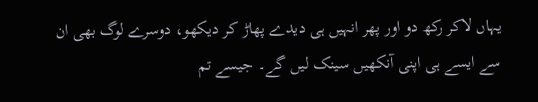یہاں لاکر رکھ دو اور پھر انہیں ہی دیدے پھاڑ کر دیکھو، دوسرے لوگ بھی ان سے ایسے ہی اپنی آنکھیں سینک لیں گے۔ جیسے تم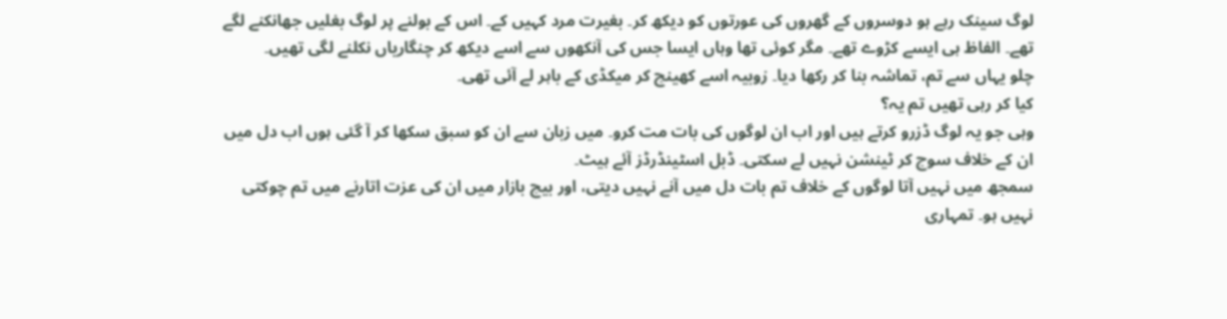لوگ سینک رہے ہو دوسروں کے گھروں کی عورتوں کو دیکھ کر۔ بغیرت مرد کہیں کے۔ اس کے بولنے پر لوگ بغلیں جھانکنے لگے تھے۔ الفاظ ہی ایسے کڑوے تھے۔ مگر کوئی تھا وہاں ایسا جس کی آنکھوں سے اسے دیکھ کر چنگاریاں نکلنے لگی تھیں۔
چلو یہاں سے تم، تماشہ بنا کر رکھا دیا۔ زوبیہ اسے کھینچ کر میکڈی کے باہر لے آئی تھی۔
کیا کر رہی تھیں تم یہ؟
وہی جو یہ لوگ ڈزرو کرتے ہیں اور اب ان لوگوں کی بات مت کرو۔ میں زبان سے ان کو سبق سکھا کر آ گئی ہوں اب دل میں ان کے خلاف سوچ کر ٹینشن نہیں لے سکتی۔ ڈبل اسٹینڈرڈز آئے ہیٹ۔
سمجھ میں نہیں آتا لوگوں کے خلاف تم بات دل میں آنے نہیں دیتی، اور بیچ بازار میں ان کی عزت اتارنے میں تم چوکتی نہیں ہو۔ تمہاری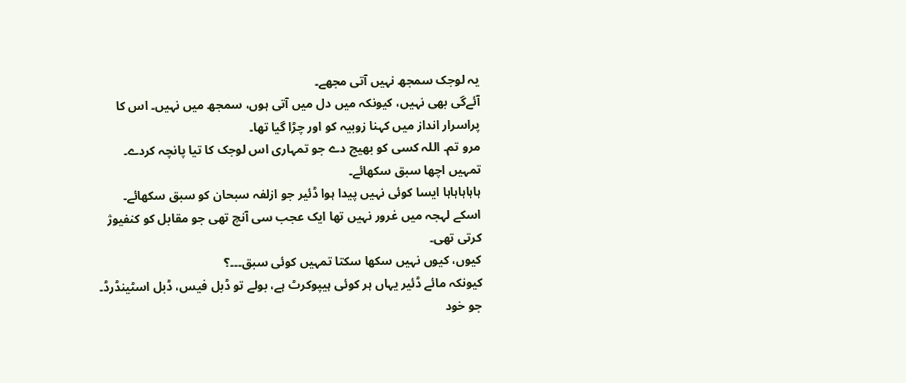یہ لوجک سمجھ نہیں آتی مجھے۔
آئےگی بھی نہیں، کیونکہ میں دل میں آتی ہوں، سمجھ میں نہیں۔ اس کا پراسرار انداز میں کہنا زوبیہ کو اور چڑا گیا تھا۔
مرو تم۔ اللہ کسی کو بھیج دے جو تمہاری اس لوجک کا تیا پانچہ کردے۔ تمہیں اچھا سبق سکھائے۔
ہاہاہاہاہا ایسا کوئی نہیں پیدا ہوا ڈئیر جو ازلفہ سبحان کو سبق سکھائے۔ اسکے لہجہ میں غرور نہیں تھا ایک عجب سی آنچ تھی جو مقابل کو کنفیوژ کرتی تھی۔
کیوں، کیوں نہیں سکھا سکتا تمہیں کوئی سبق۔۔۔؟
کیونکہ مائے ڈئیر یہاں ہر کوئی ہیپوکرٹ ہے، بولے تو ڈبل فیس، ڈبل اسٹینڈرڈ۔ جو خود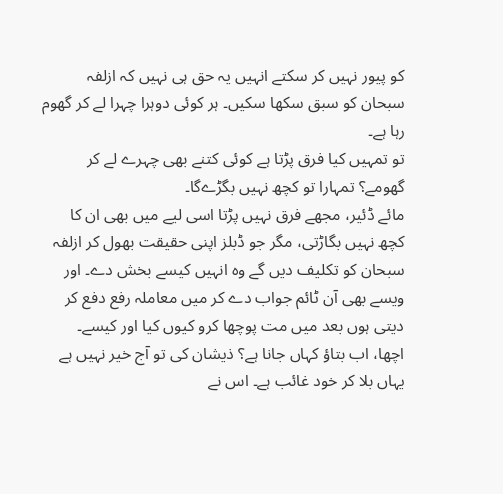کو پیور نہیں کر سکتے انہیں یہ حق ہی نہیں کہ ازلفہ سبحان کو سبق سکھا سکیں۔ ہر کوئی دوہرا چہرا لے کر گھوم رہا ہے۔
تو تمہیں کیا فرق پڑتا ہے کوئی کتنے بھی چہرے لے کر گھومے؟ تمہارا تو کچھ نہیں بگڑےگا۔
مائے ڈئیر، مجھے فرق نہیں پڑتا اسی لیے میں بھی ان کا کچھ نہیں بگاڑتی، مگر جو ڈبلز اپنی حقیقت بھول کر ازلفہ سبحان کو تکلیف دیں گے وہ انہیں کیسے بخش دے۔ اور ویسے بھی آن ٹائم جواب دے کر میں معاملہ رفع دفع کر دیتی ہوں بعد میں مت پوچھا کرو کیوں کیا اور کیسے۔
اچھا، اب بتاؤ کہاں جانا ہے؟ ذیشان کی تو آج خیر نہیں ہے یہاں بلا کر خود غائب ہے۔ اس نے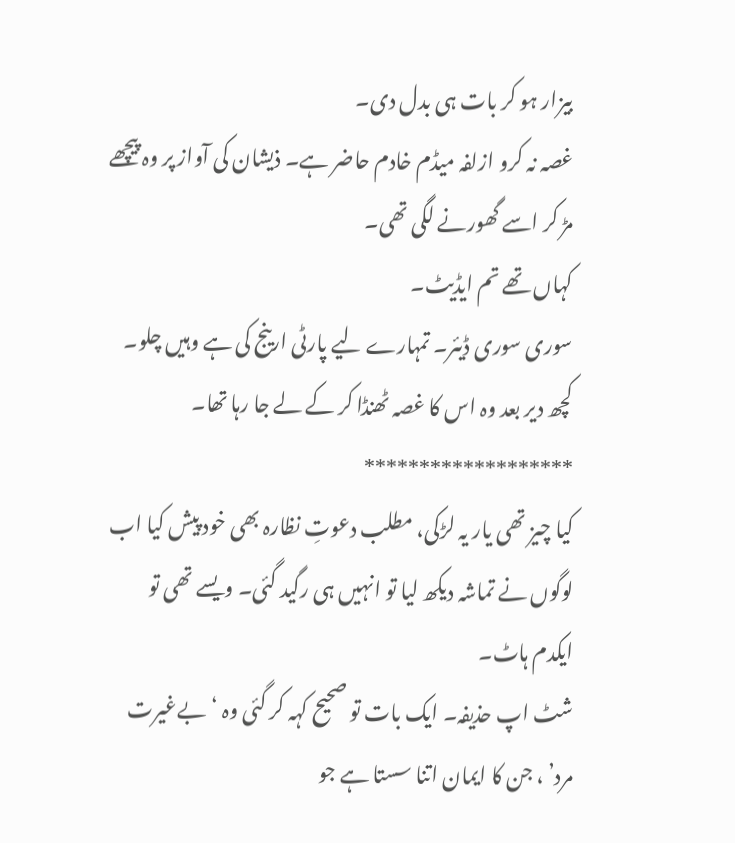بیزار ہو کر بات ہی بدل دی۔
غصہ نہ کرو ازلفہ میڈم خادم حاضر ہے۔ ذیشان کی آواز پر وہ پیچھے مڑ کر اسے گھورنے لگی تھی۔
کہاں تھے تم ایڈیٹ۔
سوری سوری ڈیئر۔ تمہارے لیے پارٹی ارینج کی ہے وہیں چلو۔ کچھ دیر بعد وہ اس کا غصہ ٹھنڈا کر کے لے جا رہا تھا۔
*******************
کیا چیز تھی یار یہ لڑکی، مطلب دعوتِ نظارہ بھی خود پیش کیا اب لوگوں نے تماشہ دیکھ لیا تو انہیں ہی رگید گئی۔ ویسے تھی تو ایکدم ہاٹ۔
شٹ اپ حذیفہ۔ ایک بات تو صحیح کہہ کر گئی وہ ‘بےغیرت مرد’ ، جن کا ایمان اتنا سستا ہے جو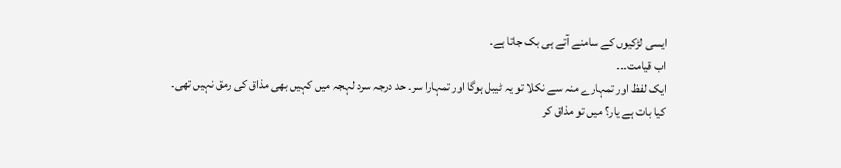ایسی لڑکیوں کے سامنے آتے ہی بک جاتا ہے۔
اب قیامت۔۔۔
ایک لفظ اور تمہارے منہ سے نکلا تو یہ ٹیبل ہوگا اور تمہارا سر۔ حد درجہ سرد لہجہ میں کہیں بھی مذاق کی رمق نہیں تھی۔
کیا بات ہے یار؟ میں تو مذاق کر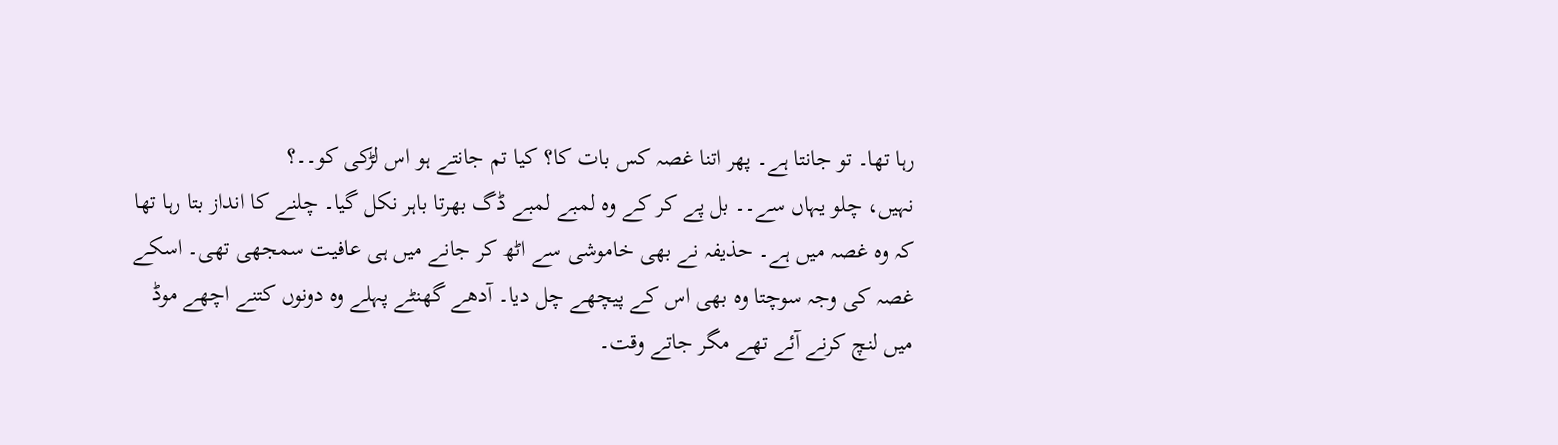رہا تھا۔ تو جانتا ہے۔ پھر اتنا غصہ کس بات کا؟ کیا تم جانتے ہو اس لڑکی کو۔۔؟
نہیں، چلو یہاں سے۔۔ بل پے کر کے وہ لمبے لمبے ڈگ بھرتا باہر نکل گیا۔ چلنے کا انداز بتا رہا تھا کہ وہ غصہ میں ہے۔ حذیفہ نے بھی خاموشی سے اٹھ کر جانے میں ہی عافیت سمجھی تھی۔ اسکے غصہ کی وجہ سوچتا وہ بھی اس کے پیچھے چل دیا۔ آدھے گھنٹے پہلے وہ دونوں کتنے اچھے موڈ میں لنچ کرنے آئے تھے مگر جاتے وقت۔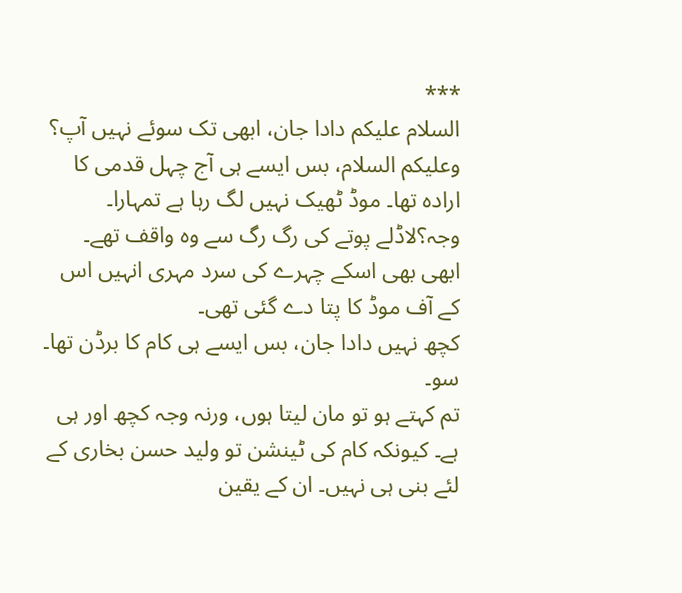***
السلام عليكم دادا جان، ابھی تک سوئے نہیں آپ؟
وعلیکم السلام، بس ایسے ہی آج چہل قدمی کا ارادہ تھا۔ موڈ ٹھیک نہیں لگ رہا ہے تمہارا۔ وجہ؟لاڈلے پوتے کی رگ رگ سے وہ واقف تھے۔ ابھی بھی اسکے چہرے کی سرد مہری انہیں اس کے آف موڈ کا پتا دے گئی تھی۔
کچھ نہیں دادا جان، بس ایسے ہی کام کا برڈن تھا۔ سو۔
تم کہتے ہو تو مان لیتا ہوں، ورنہ وجہ کچھ اور ہی ہے۔ کیونکہ کام کی ٹینشن تو ولید حسن بخاری کے لئے بنی ہی نہیں۔ ان کے یقین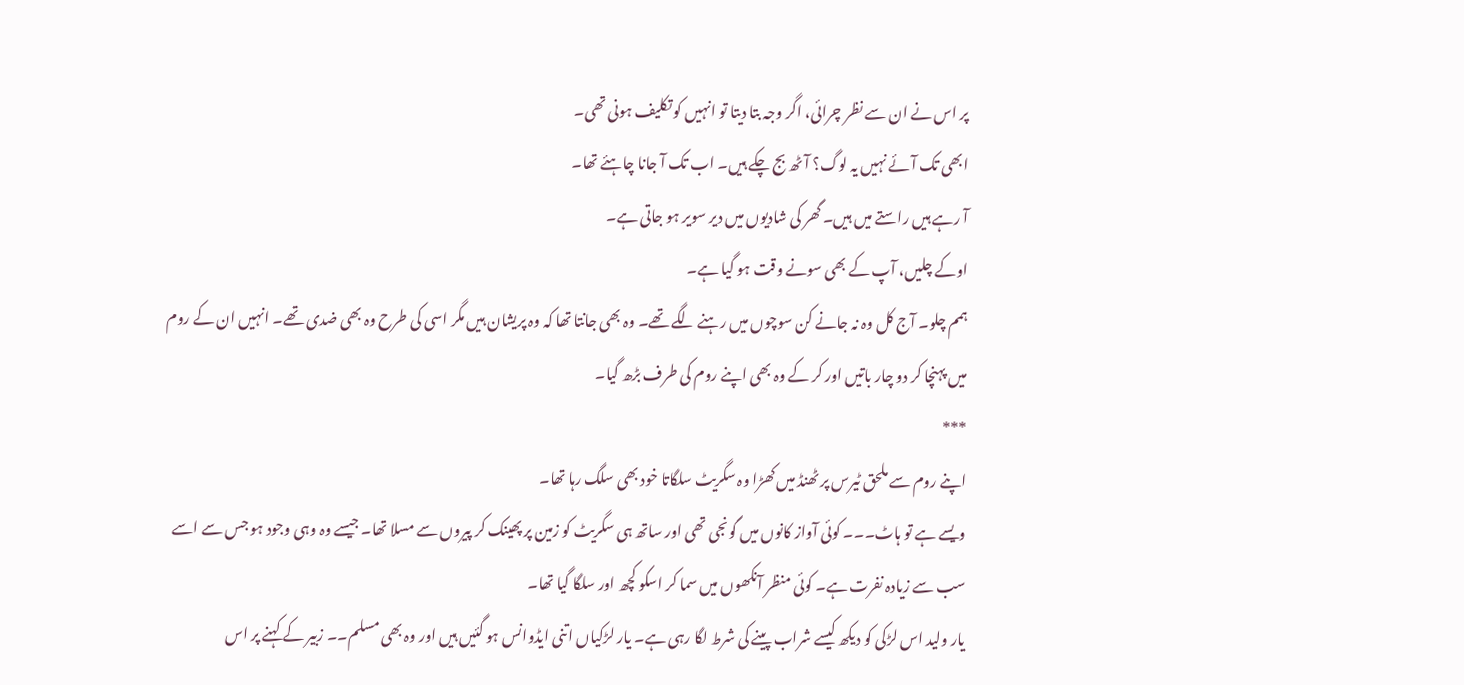پر اس نے ان سے نظر چرائی، اگر وجہ بتا دیتا تو انہیں کو تکلیف ہونی تھی۔
ابھی تک آئے نہیں یہ لوگ؟ آٹھ بج چکے ہیں۔ اب تک آ جانا چاہئے تھا۔
آ رہے ہیں راستے میں ہیں۔ گھر کی شادیوں میں دیر سویر ہو جاتی ہے۔
اوکے چلیں، آپ کے بھی سونے وقت ہو گیا ہے۔
ہمم چلو۔ آج کل وہ نہ جانے کن سوچوں میں رہنے لگے تھے۔ وہ بھی جانتا تھا کہ وہ پریشان ہیں مگر اسی کی طرح وہ بھی ضدی تھے۔ انہیں ان کے روم میں پہنچا کر دو چار باتیں اور کر کے وہ بھی اپنے روم کی طرف بڑھ گیا۔
***
اپنے روم سے ملحق ٹیرس پر ٹھنڈ میں کھڑا وہ سگریٹ سلگاتا خود بھی سلگ رہا تھا۔
ویسے ہے تو ہاٹ۔۔۔ کوئی آواز کانوں میں گونجی تھی اور ساتھ ہی سگریٹ کو زمین پر پھینک کر پیروں سے مسلا تھا۔ جیسے وہ وہی وجود ہو جس سے اسے سب سے زیادہ نفرت ہے۔ کوئی منظر آنکھوں میں سما کر اسکو کچھ اور سلگا گیا تھا۔
یار ولید اس لڑکی کو دیکھ کیسے شراب پینے کی شرط لگا رہی ہے۔ یار لڑکیاں اتنی ایڈوانس ہو گئیں ہیں اور وہ بھی مسلم۔۔ زبیر کے کہنے پر اس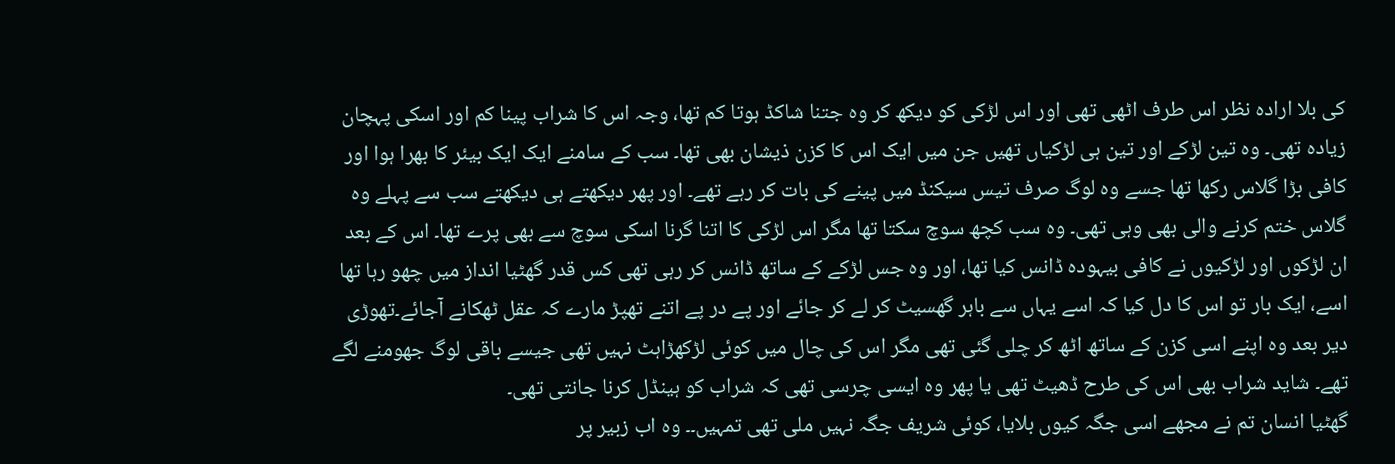کی بلا ارادہ نظر اس طرف اٹھی تھی اور اس لڑکی کو دیکھ کر وہ جتنا شاکڈ ہوتا کم تھا، وجہ اس کا شراب پینا کم اور اسکی پہچان زیادہ تھی۔ وہ تین لڑکے اور تین ہی لڑکیاں تھیں جن میں ایک اس کا کزن ذیشان بھی تھا۔ سب کے سامنے ایک ایک بیئر کا بھرا ہوا اور کافی بڑا گلاس رکھا تھا جسے وہ لوگ صرف تیس سیکنڈ میں پینے کی بات کر رہے تھے۔ اور پھر دیکھتے ہی دیکھتے سب سے پہلے وہ گلاس ختم کرنے والی بھی وہی تھی۔ وہ سب کچھ سوچ سکتا تھا مگر اس لڑکی کا اتنا گرنا اسکی سوچ سے بھی پرے تھا۔ اس کے بعد ان لڑکوں اور لڑکیوں نے کافی بیہودہ ڈانس کیا تھا، اور وہ جس لڑکے کے ساتھ ڈانس کر رہی تھی کس قدر گھٹیا انداز میں چھو رہا تھا اسے، ایک بار تو اس کا دل کیا کہ اسے یہاں سے باہر گھسیٹ کر لے کر جائے اور پے در پے اتنے تھپڑ مارے کہ عقل ٹھکانے آجائے۔تھوڑی دیر بعد وہ اپنے اسی کزن کے ساتھ اٹھ کر چلی گئی تھی مگر اس کی چال میں کوئی لڑکھڑاہٹ نہیں تھی جیسے باقی لوگ جھومنے لگے تھے۔ شاید شراب بھی اس کی طرح ڈھیٹ تھی یا پھر وہ ایسی چرسی تھی کہ شراب کو ہینڈل کرنا جانتی تھی۔
گھٹیا انسان تم نے مجھے اسی جگہ کیوں بلایا، کوئی شریف جگہ نہیں ملی تھی تمہیں۔۔ وہ اب زبیر پر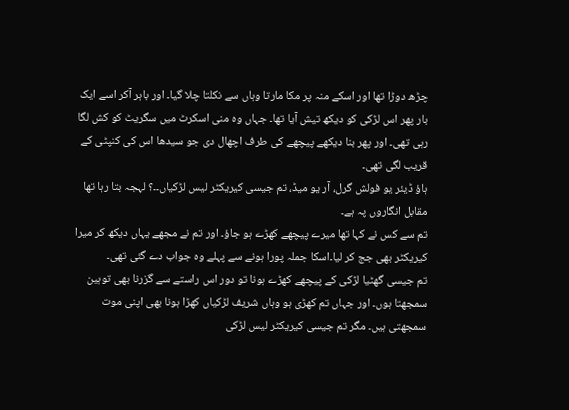چڑھ دوڑا تھا اور اسکے منہ پر مکا مارتا وہاں سے نکلتا چلا گیا۔ اور باہر آکر اسے ایک بار پھر اس لڑکی کو دیکھ تیش آیا تھا۔ جہاں وہ منی اسکرٹ میں سگریٹ کو کش لگا رہی تھی۔ اور پھر بنا دیکھے پیچھے کی طرف اچھال دی جو سیدھا اس کی کنپٹی کے قریب لگی تھی۔
ہاؤ ڈیئر یو فولش گرل، آر یو میڈ، تم جیسی کیریکٹر لیس لڑکیاں۔۔؟ لہجہ بتا رہا تھا مقابل انگاروں پہ ہے۔
تم سے کس نے کہا تھا میرے پیچھے کھڑے ہو جاؤ۔ اور تم نے مجھے یہاں دیکھ کر میرا کیریکٹر بھی جج کر لیا۔اسکا جملہ پورا ہونے سے پہلے وہ جواب دے گئی تھی۔
تم جیسی گھٹیا لڑکی کے پیچھے کھڑے ہونا تو دور اس راستے سے گزرنا بھی توہین سمجھتا ہوں۔ اور جہاں تم کھڑی ہو وہاں شریف لڑکیاں کھڑا ہونا بھی اپنی موت سمجھتی ہیں۔ مگر تم جیسی کیریکٹر لیس لڑکی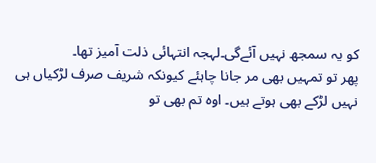کو یہ سمجھ نہیں آئےگی۔لہجہ انتہائی ذلت آمیز تھا۔
پھر تو تمہیں بھی مر جانا چاہئے کیونکہ شریف صرف لڑکیاں ہی نہیں لڑکے بھی ہوتے ہیں۔ اوہ تم بھی تو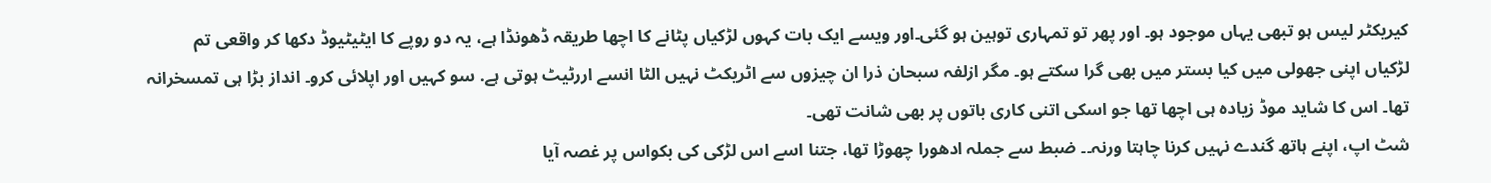کیریکٹر لیس ہو تبھی یہاں موجود ہو۔ اور پھر تو تمہاری توہین ہو گئی۔اور ویسے ایک بات کہوں لڑکیاں پٹانے کا اچھا طریقہ ڈھونڈا ہے، یہ دو روپے کا ایٹیٹیوڈ دکھا کر واقعی تم لڑکیاں اپنی جھولی میں کیا بستر میں بھی گرا سکتے ہو۔ مگر ازلفہ سبحان ذرا ان چیزوں سے اٹریکٹ نہیں الٹا انسے اررٹیٹ ہوتی ہے. سو کہیں اور اپلائی کرو۔ انداز بڑا ہی تمسخرانہ تھا۔ اس کا شاید موڈ زیادہ ہی اچھا تھا جو اسکی اتنی کاری باتوں پر بھی شانت تھی۔
شٹ اپ، اپنے ہاتھ گندے نہیں کرنا چاہتا ورنہ۔۔ ضبط سے جملہ ادھورا چھوڑا تھا، جتنا اسے اس لڑکی کی بکواس پر غصہ آیا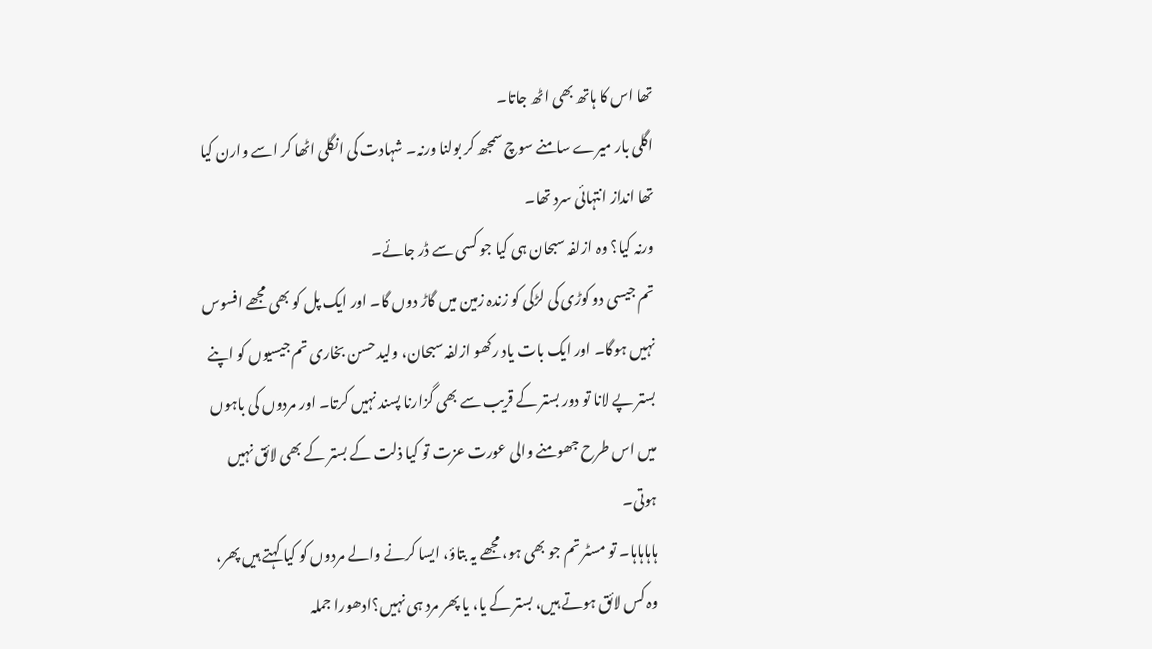تھا اس کا ہاتھ بھی اٹھ جاتا۔
اگلی بار میرے سامنے سوچ سمجھ کر بولنا ورنہ۔ شہادت کی انگلی اٹھا کر اسے وارن کیا تھا انداز انتہائی سرد تھا۔
ورنہ کیا؟ وہ ازلفہ سبحان ہی کیا جو کسی سے ڈر جائے۔
تم جیسی دو کوڑی کی لڑکی کو زندہ زمین میں گاڑ دوں گا۔ اور ایک پل کو بھی مجھے افسوس نہیں ہوگا۔ اور ایک بات یاد رکھو ازلفہ سبحان، ولید حسن بخاری تم جیسیوں کو اپنے بستر پے لانا تو دور بستر کے قریب سے بھی گزارنا پسند نہیں کرتا۔ اور مردوں کی باہوں میں اس طرح جھومنے والی عورت عزت تو کیا ذلت کے بستر کے بھی لائق نہیں ہوتی۔
ہاہاہاہا۔ تو مسٹر تم جو بھی ہو، مجھے یہ بتاؤ، ایسا کرنے والے مردوں کو کیا کہتے ہیں پھر، وہ کس لائق ہوتے ہیں، بستر کے یا، یا پھر مرد ہی نہیں؟ادھورا جملہ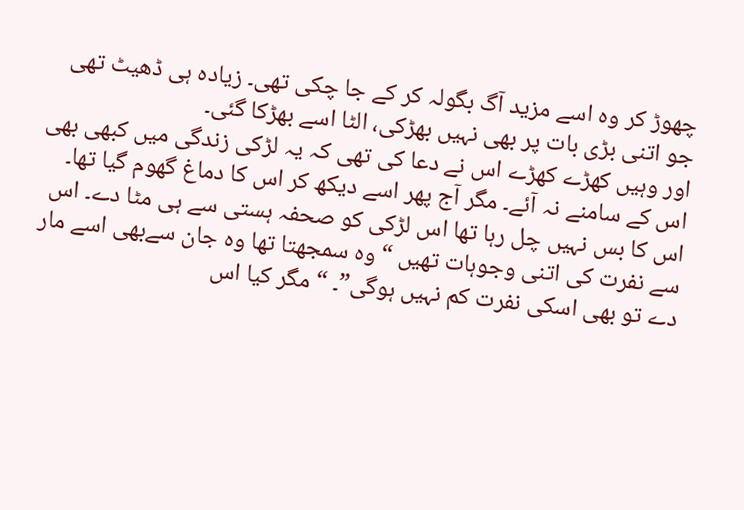چھوڑ کر وہ اسے مزید آگ بگولہ کر کے جا چکی تھی۔ زیادہ ہی ڈھیٹ تھی جو اتنی بڑی بات پر بھی نہیں بھڑکی، الٹا اسے بھڑکا گئی۔
اور وہیں کھڑے کھڑے اس نے دعا کی تھی کہ یہ لڑکی زندگی میں کبھی بھی اس کے سامنے نہ آئے۔ مگر آج پھر اسے دیکھ کر اس کا دماغ گھوم گیا تھا۔ اس کا بس نہیں چل رہا تھا اس لڑکی کو صحفہ ہستی سے ہی مٹا دے۔ اس سے نفرت کی اتنی وجوہات تھیں “وہ سمجھتا تھا وہ جان سےبھی اسے مار دے تو بھی اسکی نفرت کم نہیں ہوگی”۔ “مگر کیا اس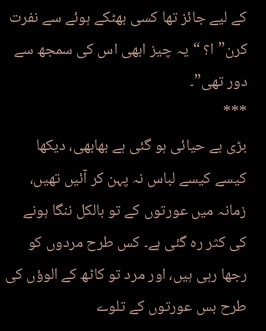کے لیے جائز تھا کسی بھٹکے ہوئے سے نفرت کرن”ا؟ “یہ چیز ابھی اس کی سمجھ سے دور تھی”۔
***
بڑی بے حیائی ہو گئی ہے بھابھی، دیکھا کیسے کیسے لباس نہ پہن کر آئیں تھیں، زمانہ میں عورتوں کے تو بالکل ننگا ہونے کی کثر رہ گئی ہے۔ کس طرح مردوں کو رجھا رہی ہیں، اور مرد تو کاٹھ کے الوؤں کی طرح بس عورتوں کے تلوے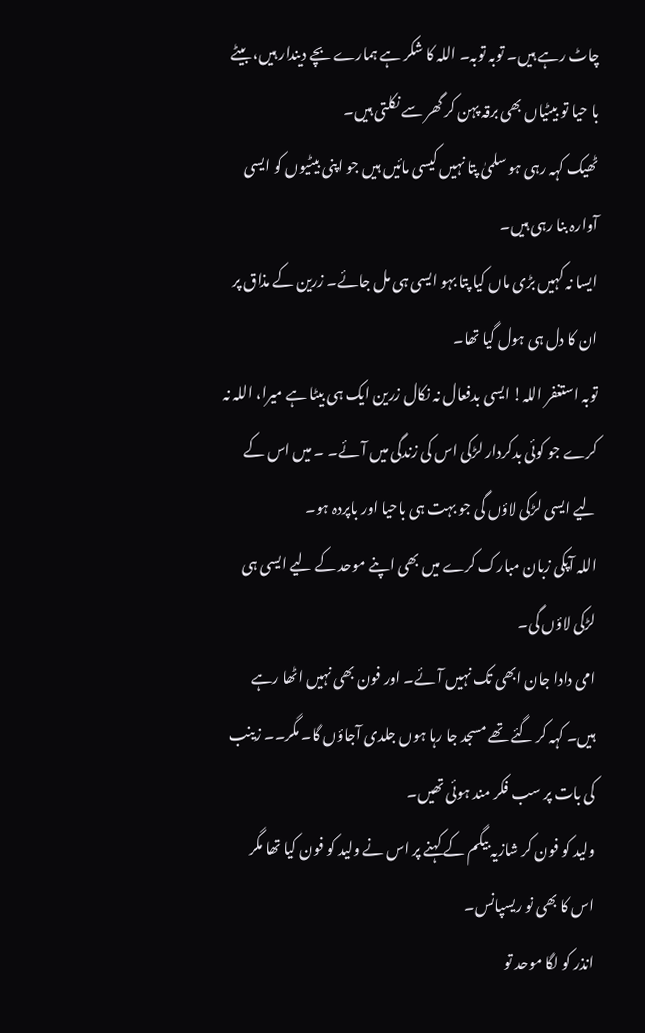چاٹ رہے ہیں۔ توبہ توبہ۔ اللہ کا شکر ہے ہمارے بچے دیندار ہیں، بیٹے با حیا تو بیٹیاں بھی برقہ پہن کر گھر سے نکلتی ہیں۔
ٹھیک کہہ رہی ہو سلمیٰ پتا نہیں کیسی مائیں ہیں جو اپنی بیٹیوں کو ایسی آوارہ بنا رہی ہیں۔
ایسا نہ کہیں بڑی ماں کیا پتا بہو ایسی ہی مل جائے۔ زرین کے مذاق پر ان کا دل ہی ہول گیا تھا۔
توبہ استغفر اللہ! ایسی بدفعال نہ نکال زرین ایک ہی بیٹا ہے میرا، اللہ نہ کرے جو کوئی بدکردار لڑکی اس کی زندگی میں آئے۔ ۔ میں اس کے لیے ایسی لڑکی لاؤں گی جو بہت ہی باحیا اور باپردہ ہو۔
اللہ آپکی زبان مبارک کرے میں بھی اپنے موحد کے لیے ایسی ہی لڑکی لاؤں گی۔
امی دادا جان ابھی تک نہیں آئے۔ اور فون بھی نہیں اٹھا رہے ہیں۔ کہہ کر گئے تھے مسجد جا رہا ہوں جلدی آجاؤں گا۔ مگر۔۔ زینب کی بات پر سب فکر مند ہوئی تھیں۔
ولید کو فون کر شازیہ بیگم کے کہنے پر اس نے ولید کو فون کیا تھا مگر اس کا بھی نو ریسپانس۔
انذر کو لگا موحد تو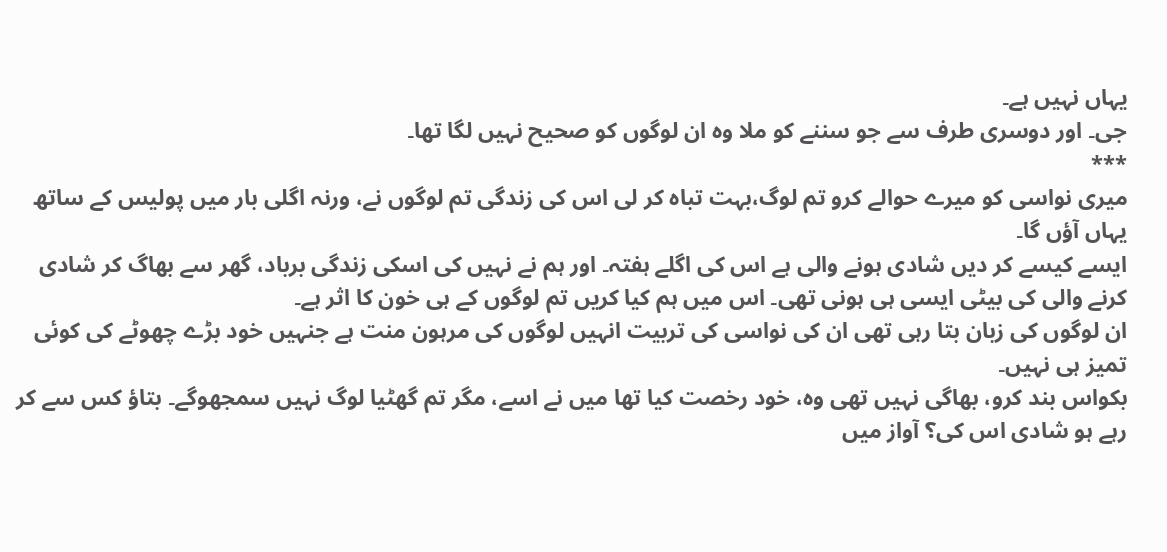یہاں نہیں ہے۔
جی۔ اور دوسری طرف سے جو سننے کو ملا وہ ان لوگوں کو صحیح نہیں لگا تھا۔
***
میری نواسی کو میرے حوالے کرو تم لوگ،بہت تباہ کر لی اس کی زندگی تم لوگوں نے، ورنہ اگلی بار میں پولیس کے ساتھ یہاں آؤں گا۔
ایسے کیسے کر دیں شادی ہونے والی ہے اس کی اگلے ہفتہ۔ اور ہم نے نہیں کی اسکی زندگی برباد، گھر سے بھاگ کر شادی کرنے والی کی بیٹی ایسی ہی ہونی تھی۔ اس میں ہم کیا کریں تم لوگوں کے ہی خون کا اثر ہے۔
ان لوگوں کی زبان بتا رہی تھی ان کی نواسی کی تربیت انہیں لوگوں کی مرہون منت ہے جنہیں خود بڑے چھوٹے کی کوئی تمیز ہی نہیں۔
بکواس بند کرو، بھاگی نہیں تھی وہ، خود رخصت کیا تھا میں نے اسے، مگر تم گھٹیا لوگ نہیں سمجھوگے۔ بتاؤ کس سے کر رہے ہو شادی اس کی؟ آواز میں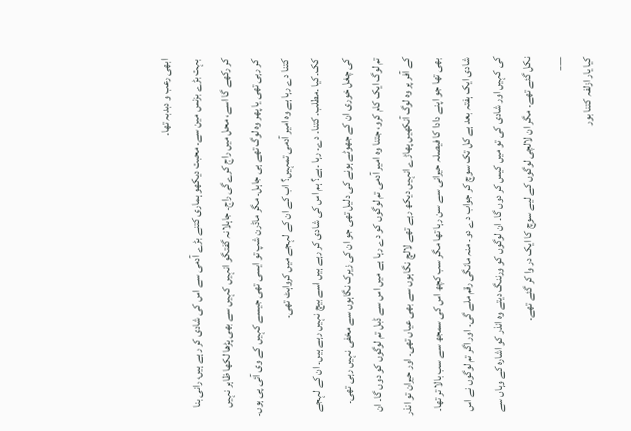ابھی رعب و دبدبہ تھا۔
بہت بڑے بزنس مین سے۔ محبت دیکھو ہماری کتنے بڑے آدمی سے اس کی شادی کر رہے ہیں، رانی بنا کر رکھے گا اسے، محل میں راج کرےگی راج۔ جاہلانہ گفتگو انہیں کہیں سے بھی پڑھا لکھا ظاہر نہیں کر رہی تھی یا پھر وہ لوگ تھے ہی جاہل۔ مگر ماڈرن شپ تو ایسی تھی جیسے کہیں کے وی آئی پی ہوں۔
کتنا دے رہا ہے وہ امیر آدمی تمہیں؟ اب کے ان کے لہجے میں کرواہٹ تھی۔
کک۔کیا ۔مطلب۔ کتنا۔ دے۔ رہا ۔ہے؟ ہم اس کی شادی کر رہے ہیں اسے بیچ نہیں رہے ہیں۔ ان کے لہجے کی چغل خوری ان کے جھوٹے ہونے کی دلیل تھی جو ان کی زیرک نگاہوں سے مخفی نہیں رہی تھی۔
تم لوگ ایک کام کرو، جتنا وہ امیر آدمی تم لوگوں کو دے رہا ہے میں اس سے ڈبل تم لوگوں کو دوں گا۔ ان کے آفر پر وہ لوگ آنکھیں پھاڑے انہیں دیکھ رہے تھے لالچ نگاہوں سے بھی عیاں تھی۔ اور حیران تو انذر بھی تھا جو اپنے دادا کا فیصلہ حیرانی سے سن رہا تھا مگر سب کچھ اس کی سمجھ سے سب بالا تر تھا۔
شادی ایک ہفتہ بعد ہے کل تک سوچ کر جواب دے دو۔ منہ مانگی رقم ملے گی۔ اور اگر تم لوگوں نے اس کی کہیں اور شادی کی تو میں کیس کر دوں گا۔ ان لوگوں کو ورننگ دیتے وہ انذر کو اشارہ کے وہاں سے نکل گئے تھے۔ مگر ان لالچی لوگوں کے لیے سوچ کا ایک در وا کر گئے تھے۔
___
کیا یار ازلفہ کتنا بور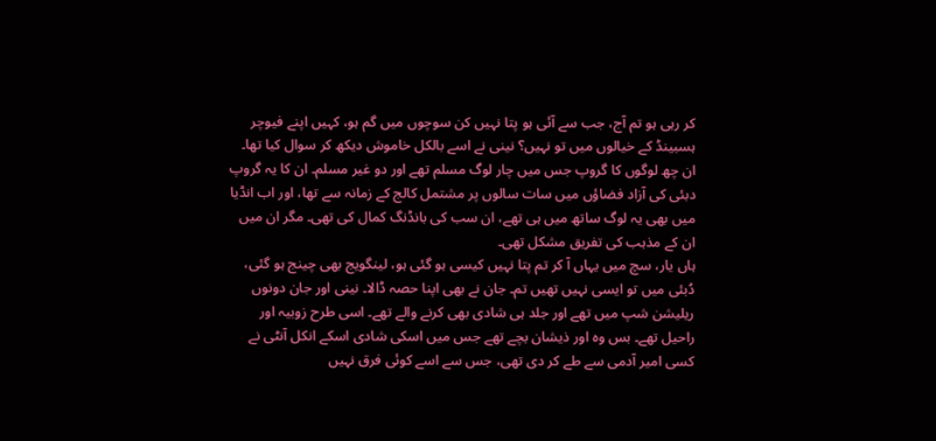کر رہی ہو تم آج، جب سے آئی ہو پتا نہیں کن سوچوں میں گم ہو، کہیں اپنے فیوچر ہسبینڈ کے خیالوں میں تو نہیں؟ نینی نے اسے بالکل خاموش دیکھ کر سوال کیا تھا۔ ان چھ لوگوں کا گروپ جس میں چار لوگ مسلم تھے اور دو غیر مسلم۔ ان کا یہ گروپ دبئی کی آزاد فضاؤں میں سات سالوں پر مشتمل کالج کے زمانہ سے تھا، اور اب انڈیا میں بھی یہ لوگ ساتھ میں ہی تھے، ان سب کی بانڈنگ کمال کی تھی۔ مگر ان میں ان کے مذہب کی تفریق مشکل تھی۔
ہاں یار، سچ میں یہاں آ کر تم پتا نہیں کیسی ہو گئی ہو، لینگویج بھی چینج ہو گئی، دُبئی میں تو ایسی نہیں تھیں تم۔ جان نے بھی اپنا حصہ ڈالا۔ نینی اور جان دونوں ریلیشن شپ میں تھے اور جلد ہی شادی بھی کرنے والے تھے۔ اسی طرح زوبیہ اور راحیل تھے۔ بس وہ اور ذیشان بچے تھے جس میں اسکی شادی اسکے انکل آنٹی نے کسی امیر آدمی سے طے کر دی تھی، جس سے اسے کوئی فرق نہیں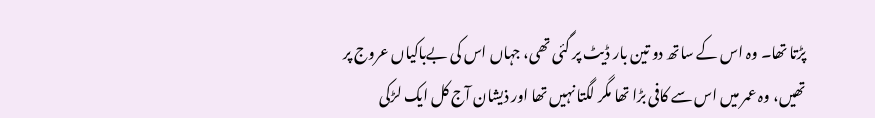پڑتا تھا۔ وہ اس کے ساتھ دو تین بار ڈیٹ پر گئی تھی، جہاں اس کی بےباکیاں عروج پر تھیں، وہ عمر میں اس سے کافی بڑا تھا مگر لگتا نہیں تھا اور ذیشان آج کل ایک لڑکی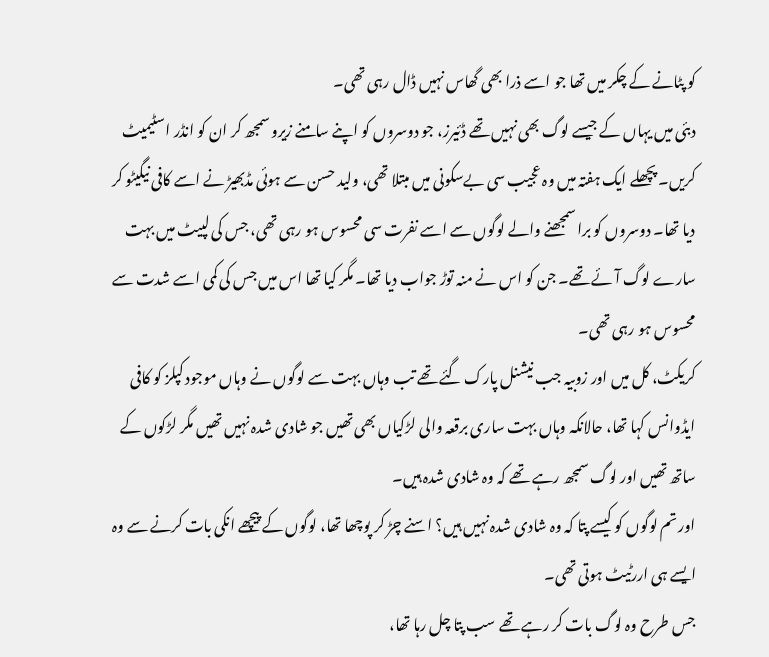کو پٹانے کے چکر میں تھا جو اسے ذرا بھی گھاس نہیں ڈال رہی تھی۔
دبئی میں یہاں کے جیسے لوگ بھی نہیں تھے ڈئیرز، جو دوسروں کو اپنے سامنے زیرو سمجھ کر ان کو انڈر اسٹیمیٹ کریں۔ پچھلے ایک ہفتہ میں وہ عجیب سی بےسکونی میں مبتلا تھی، ولید حسن سے ہوئی مڈبھیڑ نے اسے کافی نیگیٹو کر دیا تھا۔ دوسروں کو برا سمجھنے والے لوگوں سے اسے نفرت سی محسوس ہو رہی تھی، جس کی لپیٹ میں بہت سارے لوگ آئے تھے۔ جن کو اس نے منہ توڑ جواب دیا تھا۔ مگر کیا تھا اس میں جس کی کمی اسے شدت سے محسوس ہو رہی تھی۔
کریکٹ، کل میں اور زوبیہ جب نیشنل پارک گئے تھے تب وہاں بہت سے لوگوں نے وہاں موجود کپلز کو کافی ایڈوانس کہا تھا، حالانکہ وہاں بہت ساری برقعہ والی لڑکیاں بھی تھیں جو شادی شدہ نہیں تھیں مگر لڑکوں کے ساتھ تھیں اور لوگ سمجھ رہے تھے کہ وہ شادی شدہ ہیں۔
اور تم لوگوں کو کیسے پتا کہ وہ شادی شدہ نہیں ہیں؟ اسنے چڑ کر پوچھا تھا، لوگوں کے پیچھے انکی بات کرنے سے وہ ایسے ہی اررٹیٹ ہوتی تھی۔
جس طرح وہ لوگ بات کر رہے تھے سب پتا چل رہا تھا،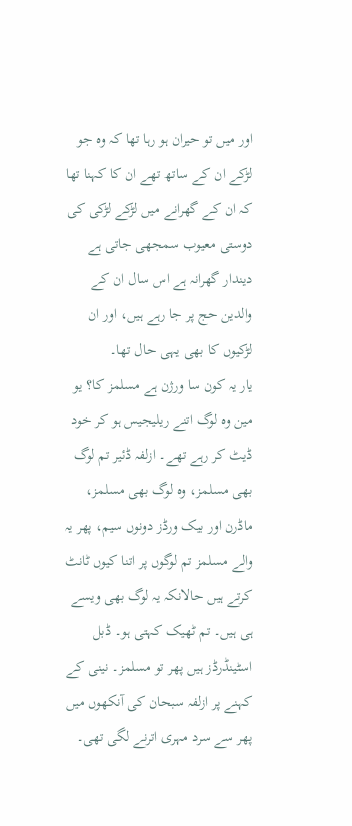اور میں تو حیران ہو رہا تھا کہ وہ جو لڑکے ان کے ساتھ تھے ان کا کہنا تھا کہ ان کے گھرانے میں لڑکے لڑکی کی دوستی معیوب سمجھی جاتی ہے دیندار گھرانہ ہے اس سال ان کے والدین حج پر جا رہے ہیں، اور ان لڑکیوں کا بھی یہی حال تھا۔
یار یہ کون سا ورژن ہے مسلمز کا؟ یو مین وہ لوگ اتنے ریلیجیس ہو کر خود ڈیٹ کر رہے تھے۔ ازلفہ ڈئیر تم لوگ بھی مسلمز، وہ لوگ بھی مسلمز، ماڈرن اور بیک ورڈز دونوں سیم، پھر یہ والے مسلمز تم لوگوں پر اتنا کیوں ٹانٹ کرتے ہیں حالانکہ یہ لوگ بھی ویسے ہی ہیں۔ تم ٹھیک کہتی ہو۔ ڈبل اسٹینڈرڈز ہیں پھر تو مسلمز۔ نینی کے کہنے پر ازلفہ سبحان کی آنکھوں میں پھر سے سرد مہری اترنے لگی تھی۔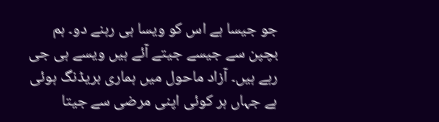جو جیسا ہے اس کو ویسا ہی رہنے دو۔ ہم بچپن سے جیسے جیتے آئے ہیں ویسے ہی جی رہے ہیں۔ آزاد ماحول میں ہماری بریڈنگ ہوئی ہے جہاں ہر کوئی اپنی مرضی سے جیتا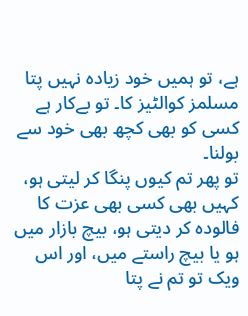ہے، تو ہمیں خود زیادہ نہیں پتا مسلمز کوالٹیز کا۔ تو بےکار ہے کسی کو بھی کچھ بھی خود سے بولنا۔
تو پھر تم کیوں پنگا کر لیتی ہو، کہیں بھی کسی بھی عزت کا فالودہ کر دیتی ہو، بیچ بازار میں ہو یا بیچ راستے میں، اور اس ویک تو تم نے پتا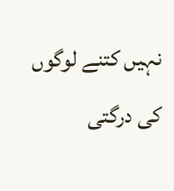نہیں کتنے لوگوں کی درگتی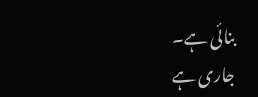بنائی ہے۔
جاری ہے